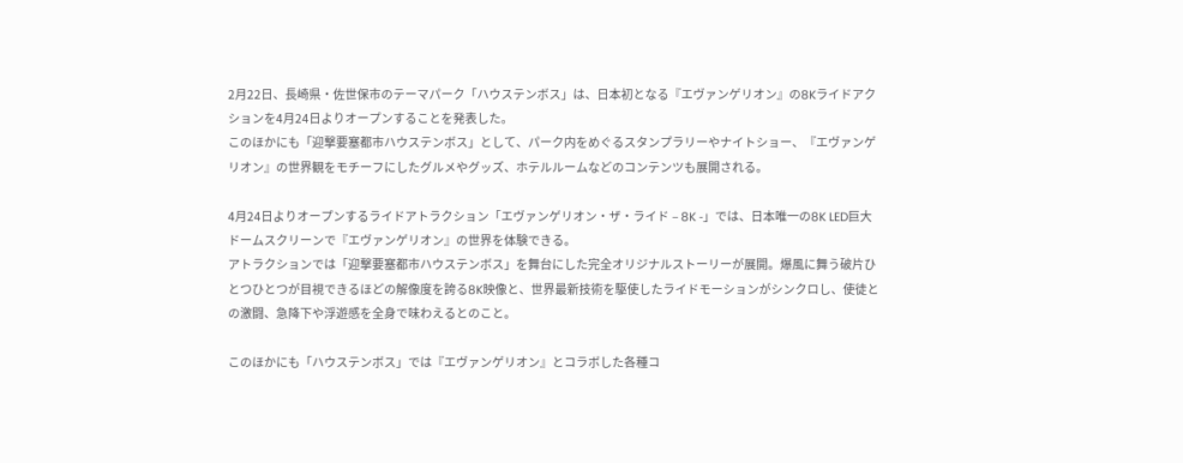2月22日、長崎県・佐世保市のテーマパーク「ハウステンボス」は、日本初となる『エヴァンゲリオン』の8Kライドアクションを4月24日よりオープンすることを発表した。
このほかにも「迎撃要塞都市ハウステンボス」として、パーク内をめぐるスタンプラリーやナイトショー、『エヴァンゲリオン』の世界観をモチーフにしたグルメやグッズ、ホテルルームなどのコンテンツも展開される。

4月24日よりオープンするライドアトラクション「エヴァンゲリオン・ザ・ライド – 8K -」では、日本唯一の8K LED巨大ドームスクリーンで『エヴァンゲリオン』の世界を体験できる。
アトラクションでは「迎撃要塞都市ハウステンボス」を舞台にした完全オリジナルストーリーが展開。爆風に舞う破片ひとつひとつが目視できるほどの解像度を誇る8K映像と、世界最新技術を駆使したライドモーションがシンクロし、使徒との激闘、急降下や浮遊感を全身で味わえるとのこと。

このほかにも「ハウステンボス」では『エヴァンゲリオン』とコラボした各種コ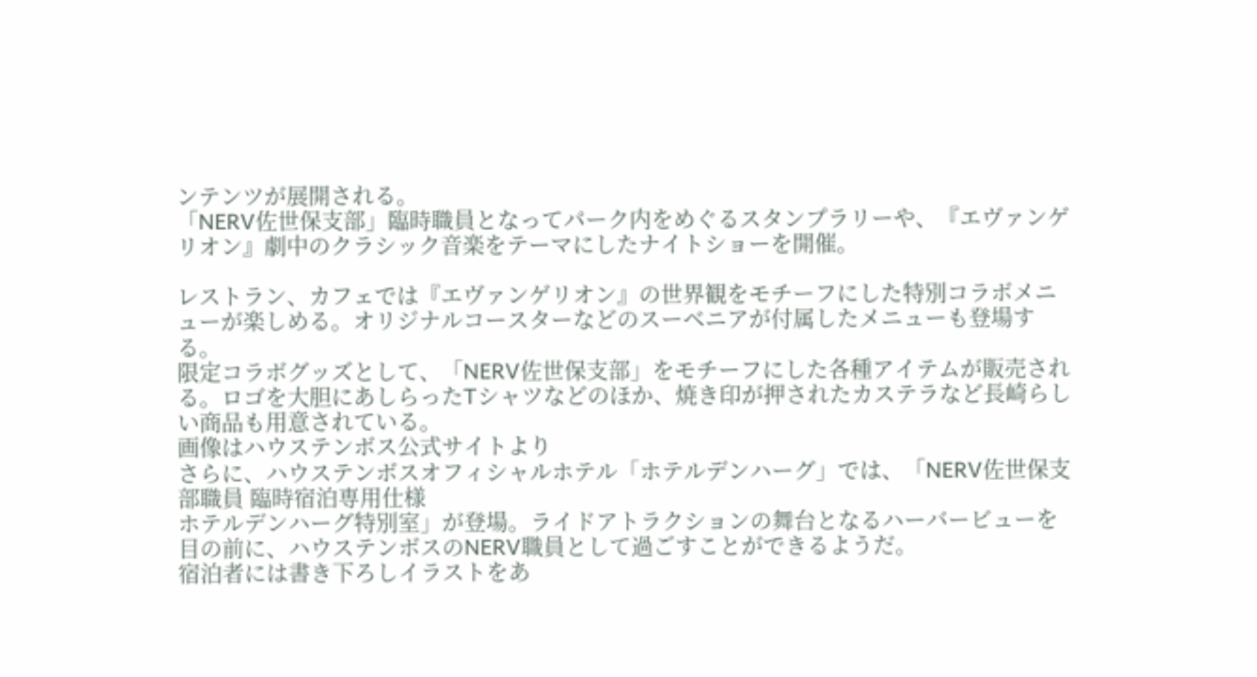ンテンツが展開される。
「NERV佐世保支部」臨時職員となってパーク内をめぐるスタンプラリーや、『エヴァンゲリオン』劇中のクラシック音楽をテーマにしたナイトショーを開催。

レストラン、カフェでは『エヴァンゲリオン』の世界観をモチーフにした特別コラボメニューが楽しめる。オリジナルコースターなどのスーベニアが付属したメニューも登場する。
限定コラボグッズとして、「NERV佐世保支部」をモチーフにした各種アイテムが販売される。ロゴを大胆にあしらったTシャツなどのほか、焼き印が押されたカステラなど長崎らしい商品も用意されている。
画像はハウステンボス公式サイトより
さらに、ハウステンボスオフィシャルホテル「ホテルデンハーグ」では、「NERV佐世保支部職員 臨時宿泊専用仕様
ホテルデンハーグ特別室」が登場。ライドアトラクションの舞台となるハーバービューを目の前に、ハウステンボスのNERV職員として過ごすことができるようだ。
宿泊者には書き下ろしイラストをあ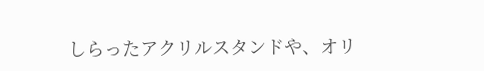しらったアクリルスタンドや、オリ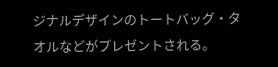ジナルデザインのトートバッグ・タオルなどがプレゼントされる。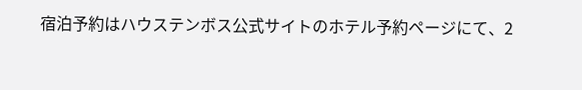宿泊予約はハウステンボス公式サイトのホテル予約ページにて、2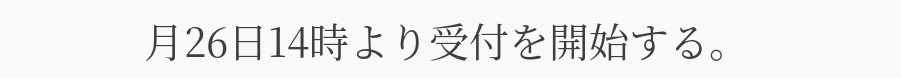月26日14時より受付を開始する。